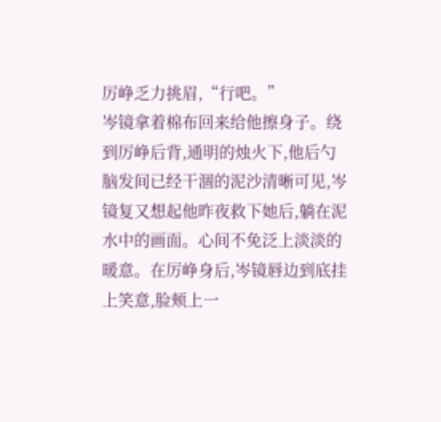厉峥乏力挑眉,“行吧。”
岑镜拿着棉布回来给他擦身子。绕到厉峥后背,通明的烛火下,他后勺脑发间已经干涸的泥沙清晰可见,岑镜复又想起他昨夜救下她后,躺在泥水中的画面。心间不免泛上淡淡的暖意。在厉峥身后,岑镜唇边到底挂上笑意,脸颊上一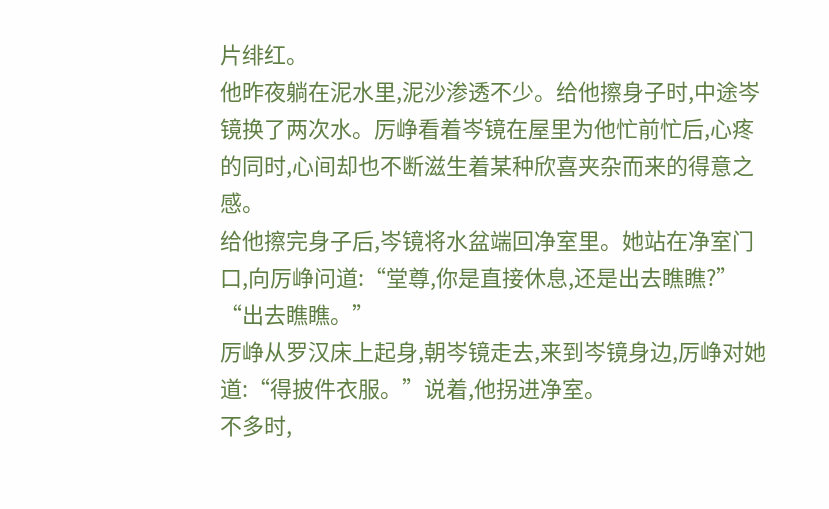片绯红。
他昨夜躺在泥水里,泥沙渗透不少。给他擦身子时,中途岑镜换了两次水。厉峥看着岑镜在屋里为他忙前忙后,心疼的同时,心间却也不断滋生着某种欣喜夹杂而来的得意之感。
给他擦完身子后,岑镜将水盆端回净室里。她站在净室门口,向厉峥问道:“堂尊,你是直接休息,还是出去瞧瞧?”
“出去瞧瞧。”
厉峥从罗汉床上起身,朝岑镜走去,来到岑镜身边,厉峥对她道:“得披件衣服。”说着,他拐进净室。
不多时,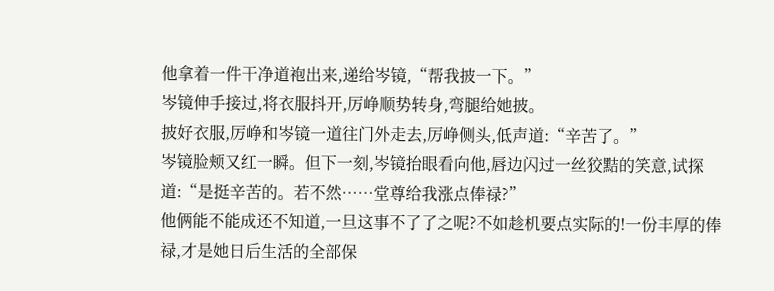他拿着一件干净道袍出来,递给岑镜,“帮我披一下。”
岑镜伸手接过,将衣服抖开,厉峥顺势转身,弯腿给她披。
披好衣服,厉峥和岑镜一道往门外走去,厉峥侧头,低声道:“辛苦了。”
岑镜脸颊又红一瞬。但下一刻,岑镜抬眼看向他,唇边闪过一丝狡黠的笑意,试探道:“是挺辛苦的。若不然……堂尊给我涨点俸禄?”
他俩能不能成还不知道,一旦这事不了了之呢?不如趁机要点实际的!一份丰厚的俸禄,才是她日后生活的全部保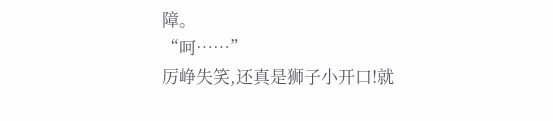障。
“呵……”
厉峥失笑,还真是狮子小开口!就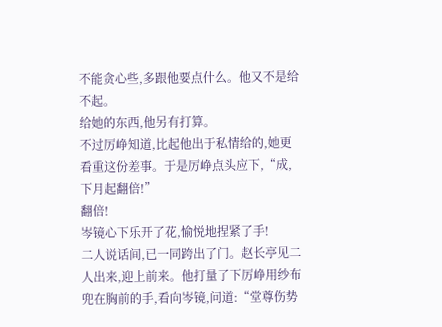不能贪心些,多跟他要点什么。他又不是给不起。
给她的东西,他另有打算。
不过厉峥知道,比起他出于私情给的,她更看重这份差事。于是厉峥点头应下,“成,下月起翻倍!”
翻倍!
岑镜心下乐开了花,愉悦地捏紧了手!
二人说话间,已一同跨出了门。赵长亭见二人出来,迎上前来。他打量了下厉峥用纱布兜在胸前的手,看向岑镜,问道:“堂尊伤势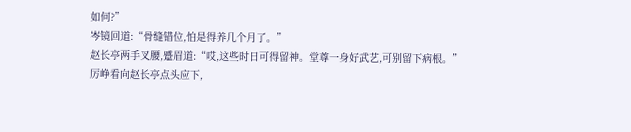如何?”
岑镜回道:“骨缝错位,怕是得养几个月了。”
赵长亭两手叉腰,蹙眉道:“哎,这些时日可得留神。堂尊一身好武艺,可别留下病根。”
厉峥看向赵长亭点头应下,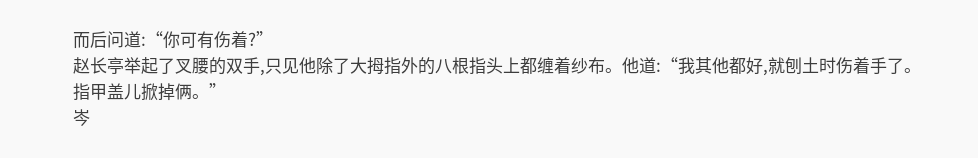而后问道:“你可有伤着?”
赵长亭举起了叉腰的双手,只见他除了大拇指外的八根指头上都缠着纱布。他道:“我其他都好,就刨土时伤着手了。指甲盖儿掀掉俩。”
岑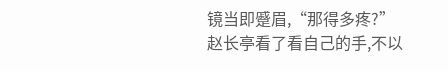镜当即蹙眉,“那得多疼?”
赵长亭看了看自己的手,不以